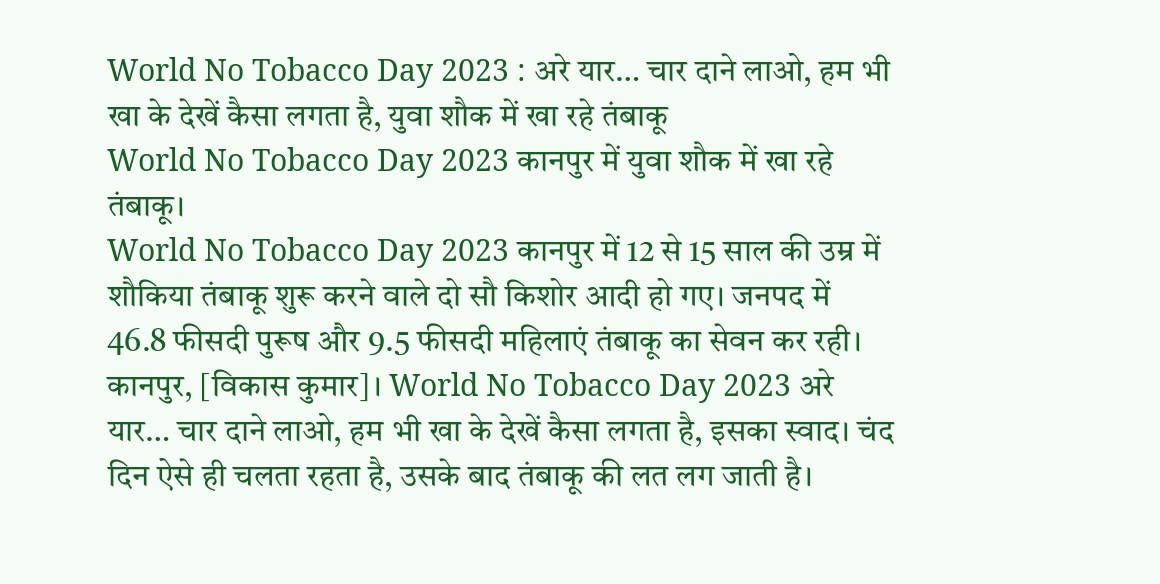World No Tobacco Day 2023 : अरे यार… चार दाने लाओ, हम भी खा के देखें कैसा लगता है, युवा शौक में खा रहे तंबाकू
World No Tobacco Day 2023 कानपुर में युवा शौक में खा रहे तंबाकू।
World No Tobacco Day 2023 कानपुर में 12 से 15 साल की उम्र में शौकिया तंबाकू शुरू करने वाले दो सौ किशोर आदी हो गए। जनपद में 46.8 फीसदी पुरूष और 9.5 फीसदी महिलाएं तंबाकू का सेवन कर रही।
कानपुर, [विकास कुमार]। World No Tobacco Day 2023 अरे यार… चार दाने लाओ, हम भी खा के देखें कैसा लगता है, इसका स्वाद। चंद दिन ऐसे ही चलता रहता है, उसके बाद तंबाकू की लत लग जाती है।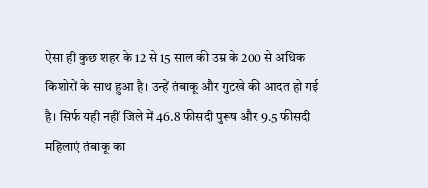ऐसा ही कुछ शहर के 12 से 15 साल की उम्र के 200 से अधिक किशोरों के साथ हुआ है। उन्हें तंबाकू और गुटखे की आदत हो गई है। सिर्फ यही नहीं जिले में 46.8 फीसदी पुरूष और 9.5 फीसदी महिलाएं तंबाकू का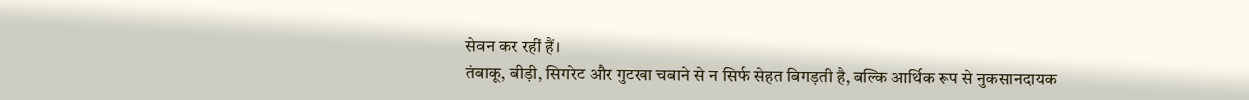सेवन कर रहीं हैं।
तंबाकू, बीड़ी, सिगरेट और गुटखा चबाने से न सिर्फ सेहत बिगड़ती है, बल्कि आर्थिक रूप से नुकसानदायक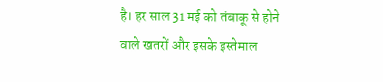है। हर साल 31 मई को तंबाकू से होने वाले खतरों और इसके इस्तेमाल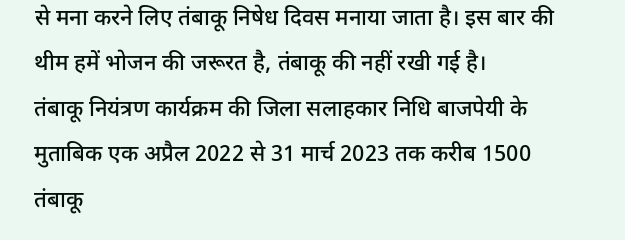से मना करने लिए तंबाकू निषेध दिवस मनाया जाता है। इस बार की थीम हमें भोजन की जरूरत है, तंबाकू की नहीं रखी गई है।
तंबाकू नियंत्रण कार्यक्रम की जिला सलाहकार निधि बाजपेयी के मुताबिक एक अप्रैल 2022 से 31 मार्च 2023 तक करीब 1500 तंबाकू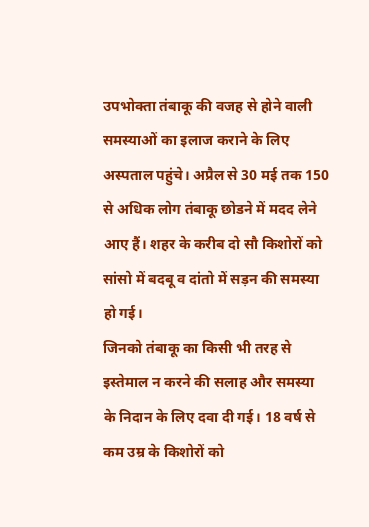उपभोक्ता तंबाकू की वजह से होने वाली समस्याओं का इलाज कराने के लिए अस्पताल पहुंचे। अप्रैल से 30 मई तक 150 से अधिक लोग तंबाकू छोडने में मदद लेने आए हैं। शहर के करीब दो सौ किशोरों को सांसो में बदबू व दांतो में सड़न की समस्या हो गई।
जिनको तंबाकू का किसी भी तरह से इस्तेमाल न करने की सलाह और समस्या के निदान के लिए दवा दी गई। 18 वर्ष से कम उम्र के किशोरों को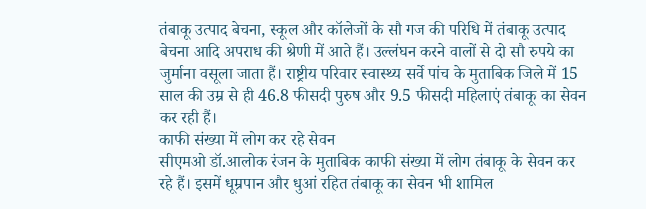तंबाकू उत्पाद बेचना, स्कूल और कॉलेजों के सौ गज की परिधि में तंबाकू उत्पाद बेचना आदि अपराध की श्रेणी में आते हैं। उल्लंघन करने वालों से दो सौ रुपये का जुर्माना वसूला जाता हैं। राष्ट्रीय परिवार स्वास्थ्य सर्वे पांच के मुताबिक जिले में 15 साल की उम्र से ही 46.8 फीसदी पुरुष और 9.5 फीसदी महिलाएं तंबाकू का सेवन कर रही हैं।
काफी संख्या में लोग कर रहे सेवन
सीएमओ डॉ.आलोक रंजन के मुताबिक काफी संख्या में लोग तंबाकू के सेवन कर रहे हैं। इसमें धूम्रपान और धुआं रहित तंबाकू का सेवन भी शामिल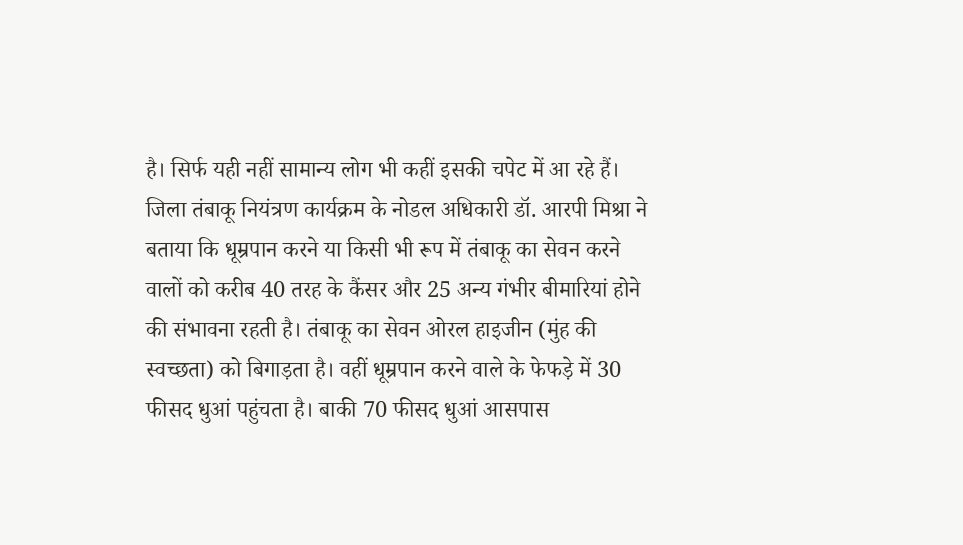है। सिर्फ यही नहीं सामान्य लोग भी कहीं इसकी चपेट में आ रहे हैं।
जिला तंबाकू नियंत्रण कार्यक्रम के नोडल अधिकारी डॉ. आरपी मिश्रा ने बताया कि धूम्रपान करने या किसी भी रूप में तंबाकू का सेवन करने वालों को करीब 40 तरह के कैंसर और 25 अन्य गंभीर बीमारियां होने की संभावना रहती है। तंबाकू का सेवन ओरल हाइजीन (मुंह की स्वच्छता) को बिगाड़ता है। वहीं धूम्रपान करने वाले के फेफड़े में 30 फीसद धुआं पहुंचता है। बाकी 70 फीसद धुआं आसपास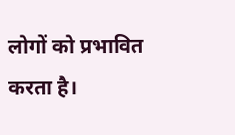लोगों को प्रभावित करता है।